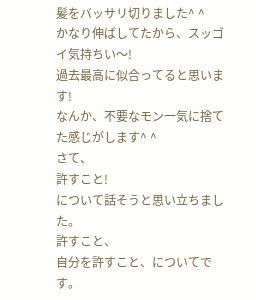髪をバッサリ切りました^ ^
かなり伸ばしてたから、スッゴイ気持ちい〜!
過去最高に似合ってると思います!
なんか、不要なモン一気に捨てた感じがします^ ^
さて、
許すこと!
について話そうと思い立ちました。
許すこと、
自分を許すこと、についてです。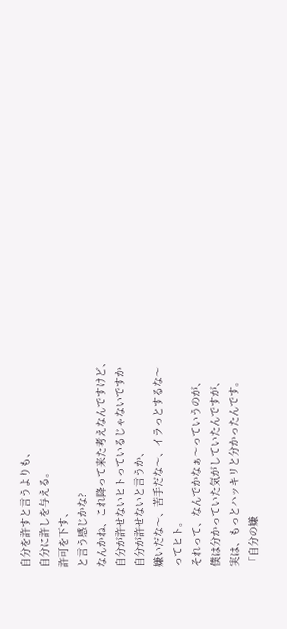自分を許すと言うよりも、
自分に許しを与える。
許可を下す、
と言う感じかな?
なんかね、これ降って来た考えなんですけど、
自分が許せないヒトっているじゃないですか
自分が許せないと言うか、
嫌いだな〜、苦手だな〜、イラっとするな〜
ってヒト。
それって、なんでかなぁ〜っていうのが、
僕は分かっていた気がしていたんですが、
実は、もっとハッキリと分かったんです。
「自分の嫌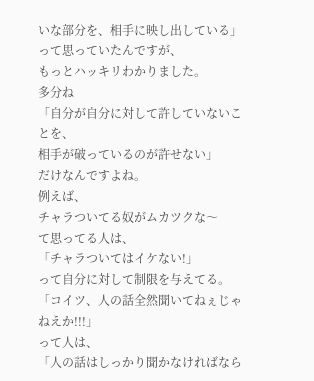いな部分を、相手に映し出している」
って思っていたんですが、
もっとハッキリわかりました。
多分ね
「自分が自分に対して許していないことを、
相手が破っているのが許せない」
だけなんですよね。
例えば、
チャラついてる奴がムカツクな〜
て思ってる人は、
「チャラついてはイケない!」
って自分に対して制限を与えてる。
「コイツ、人の話全然聞いてねぇじゃねえか!!!」
って人は、
「人の話はしっかり聞かなければなら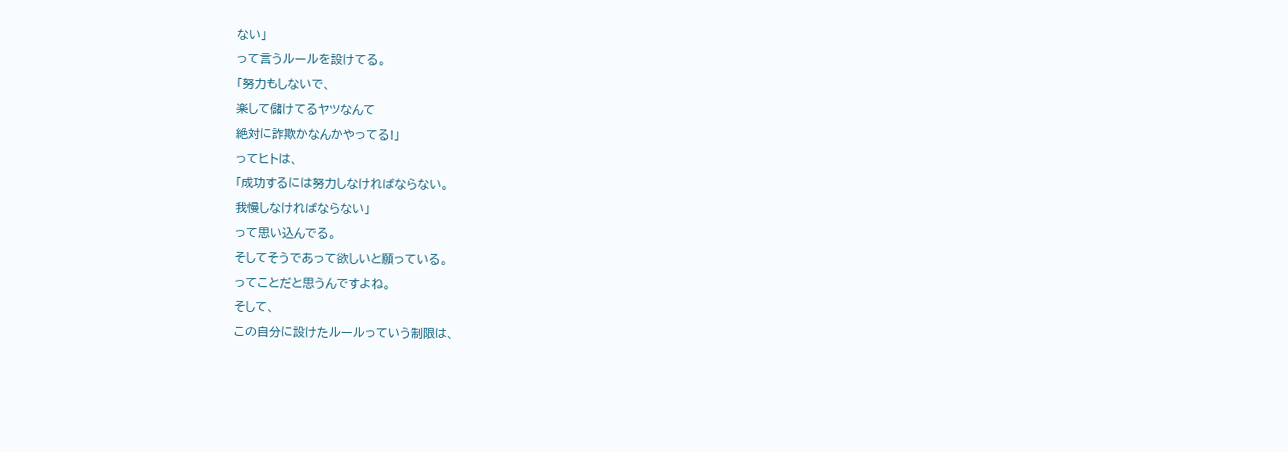ない」
って言うルールを設けてる。
「努力もしないで、
楽して儲けてるヤツなんて
絶対に詐欺かなんかやってる!」
ってヒトは、
「成功するには努力しなければならない。
我慢しなければならない」
って思い込んでる。
そしてそうであって欲しいと願っている。
ってことだと思うんですよね。
そして、
この自分に設けたルールっていう制限は、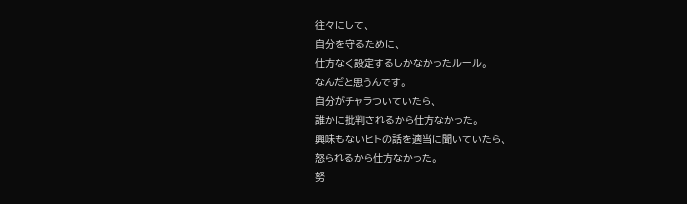往々にして、
自分を守るために、
仕方なく設定するしかなかったルール。
なんだと思うんです。
自分がチャラついていたら、
誰かに批判されるから仕方なかった。
興味もないヒトの話を適当に聞いていたら、
怒られるから仕方なかった。
努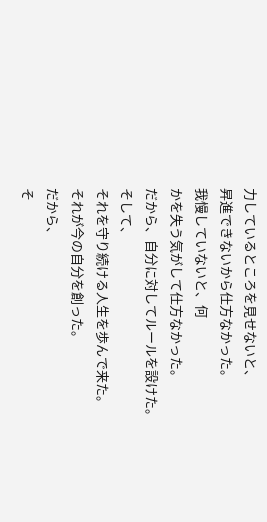力しているところを見せないと、
昇進できないから仕方なかった。
我慢していないと、何
かを失う気がして仕方なかった。
だから、自分に対してルールを設けた。
そして、
それを守り続ける人生を歩んで来た。
それが今の自分を創った。
だから、
そ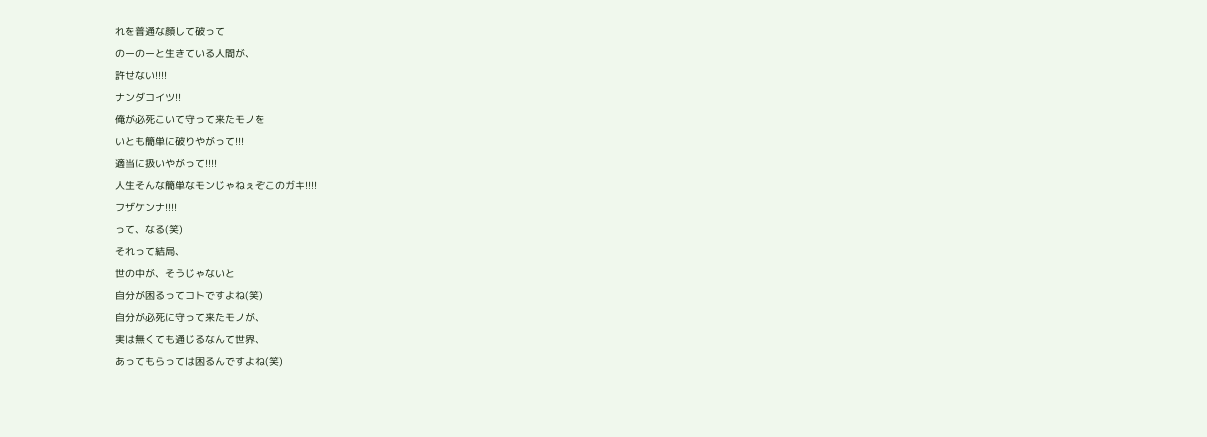れを普通な顔して破って
のーのーと生きている人間が、
許せない!!!!
ナンダコイツ!!
俺が必死こいて守って来たモノを
いとも簡単に破りやがって!!!
適当に扱いやがって!!!!
人生そんな簡単なモンじゃねぇぞこのガキ!!!!
フザケンナ!!!!
って、なる(笑)
それって結局、
世の中が、そうじゃないと
自分が困るってコトですよね(笑)
自分が必死に守って来たモノが、
実は無くても通じるなんて世界、
あってもらっては困るんですよね(笑)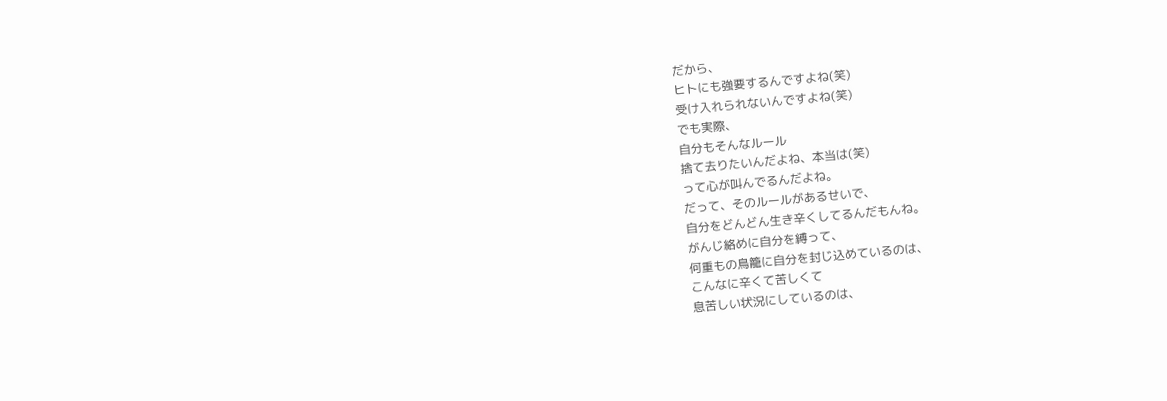だから、
ヒトにも強要するんですよね(笑)
受け入れられないんですよね(笑)
でも実際、
自分もそんなルール
捨て去りたいんだよね、本当は(笑)
って心が叫んでるんだよね。
だって、そのルールがあるせいで、
自分をどんどん生き辛くしてるんだもんね。
がんじ絡めに自分を縛って、
何重もの鳥籠に自分を封じ込めているのは、
こんなに辛くて苦しくて
息苦しい状況にしているのは、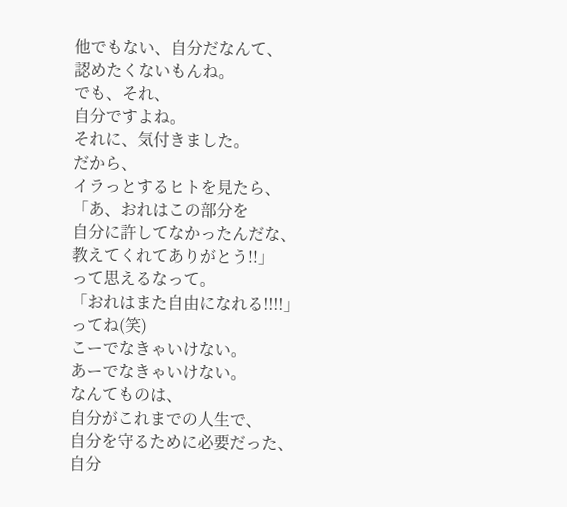他でもない、自分だなんて、
認めたくないもんね。
でも、それ、
自分ですよね。
それに、気付きました。
だから、
イラっとするヒトを見たら、
「あ、おれはこの部分を
自分に許してなかったんだな、
教えてくれてありがとう!!」
って思えるなって。
「おれはまた自由になれる!!!!」
ってね(笑)
こーでなきゃいけない。
あーでなきゃいけない。
なんてものは、
自分がこれまでの人生で、
自分を守るために必要だった、
自分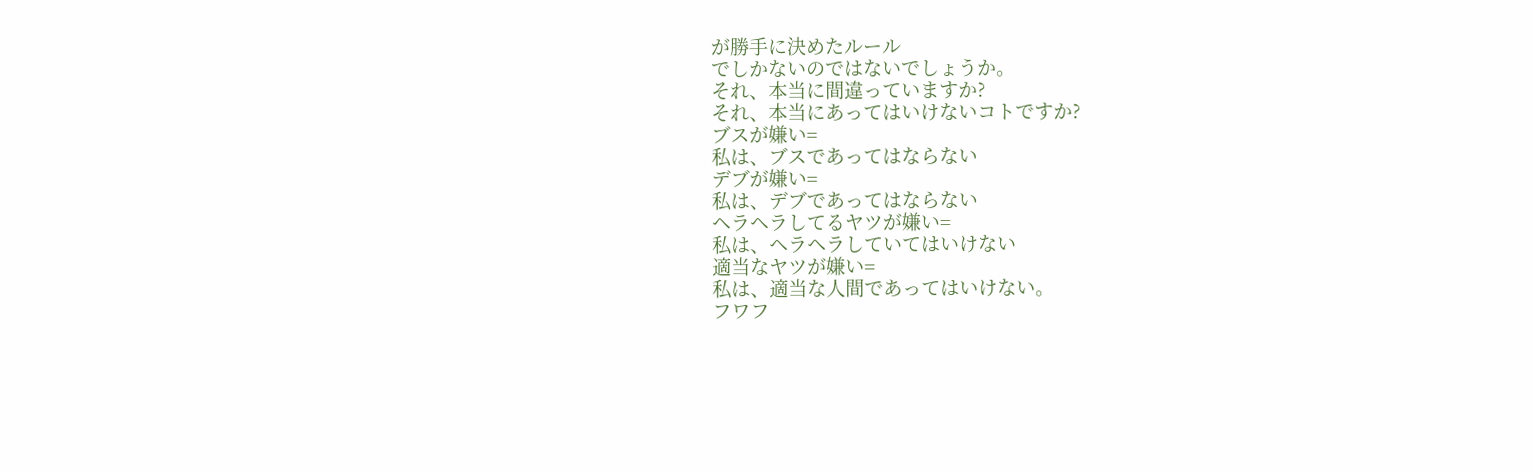が勝手に決めたルール
でしかないのではないでしょうか。
それ、本当に間違っていますか?
それ、本当にあってはいけないコトですか?
ブスが嫌い=
私は、ブスであってはならない
デブが嫌い=
私は、デブであってはならない
ヘラヘラしてるヤツが嫌い=
私は、ヘラヘラしていてはいけない
適当なヤツが嫌い=
私は、適当な人間であってはいけない。
フワフ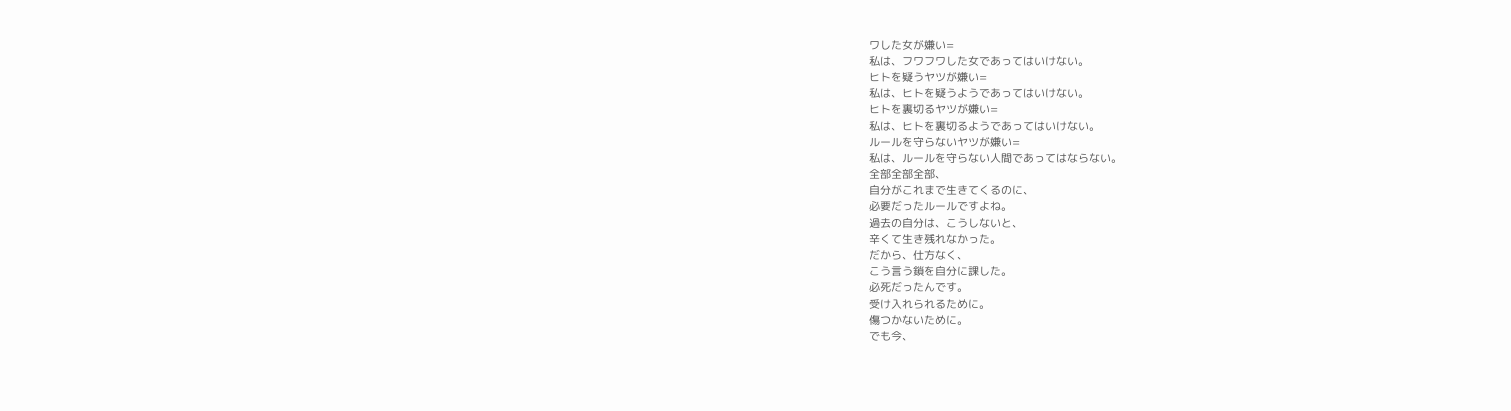ワした女が嫌い=
私は、フワフワした女であってはいけない。
ヒトを疑うヤツが嫌い=
私は、ヒトを疑うようであってはいけない。
ヒトを裏切るヤツが嫌い=
私は、ヒトを裏切るようであってはいけない。
ルールを守らないヤツが嫌い=
私は、ルールを守らない人間であってはならない。
全部全部全部、
自分がこれまで生きてくるのに、
必要だったルールですよね。
過去の自分は、こうしないと、
辛くて生き残れなかった。
だから、仕方なく、
こう言う鎖を自分に課した。
必死だったんです。
受け入れられるために。
傷つかないために。
でも今、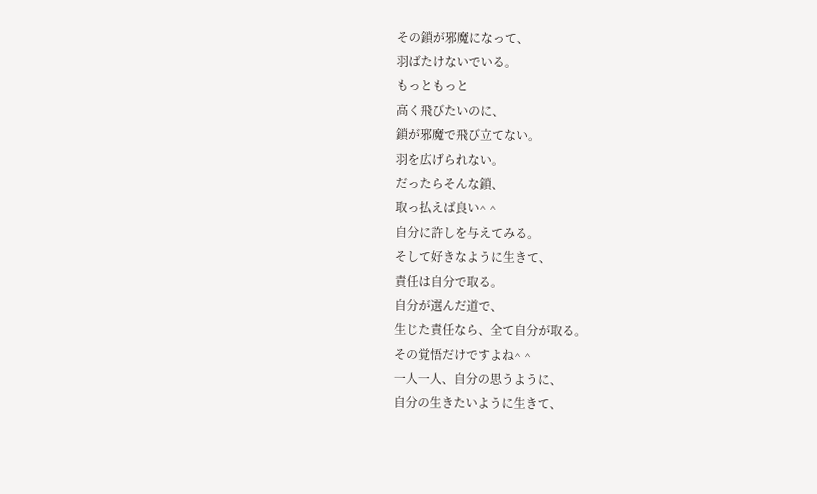その鎖が邪魔になって、
羽ばたけないでいる。
もっともっと
高く飛びたいのに、
鎖が邪魔で飛び立てない。
羽を広げられない。
だったらそんな鎖、
取っ払えば良い^ ^
自分に許しを与えてみる。
そして好きなように生きて、
責任は自分で取る。
自分が選んだ道で、
生じた責任なら、全て自分が取る。
その覚悟だけですよね^ ^
一人一人、自分の思うように、
自分の生きたいように生きて、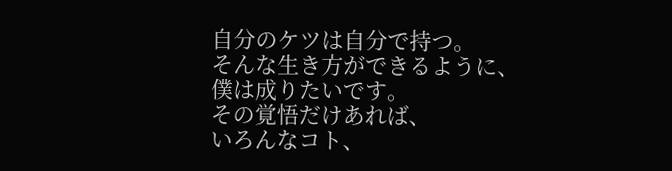自分のケツは自分で持つ。
そんな生き方ができるように、
僕は成りたいです。
その覚悟だけあれば、
いろんなコト、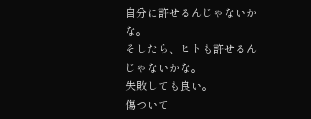自分に許せるんじゃないかな。
そしたら、ヒトも許せるんじゃないかな。
失敗しても良い。
傷ついて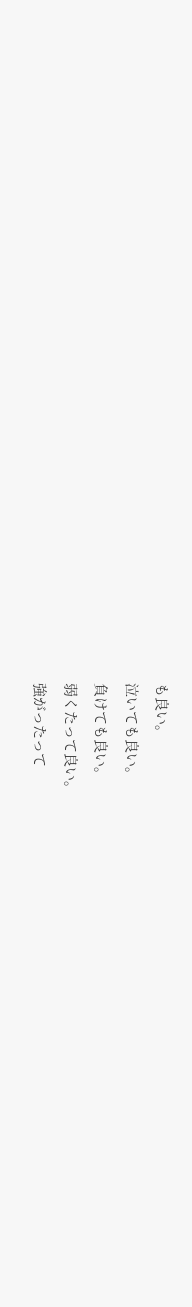も良い。
泣いても良い。
負けても良い。
弱くたって良い。
強がったって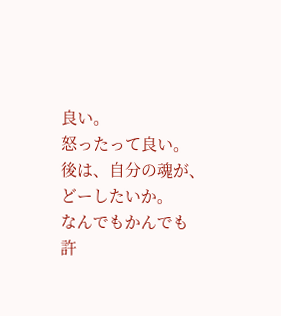良い。
怒ったって良い。
後は、自分の魂が、どーしたいか。
なんでもかんでも
許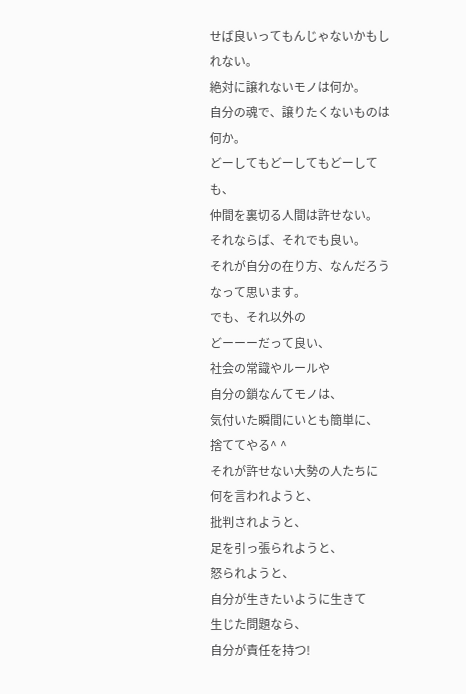せば良いってもんじゃないかもしれない。
絶対に譲れないモノは何か。
自分の魂で、譲りたくないものは何か。
どーしてもどーしてもどーしても、
仲間を裏切る人間は許せない。
それならば、それでも良い。
それが自分の在り方、なんだろうなって思います。
でも、それ以外の
どーーーだって良い、
社会の常識やルールや
自分の鎖なんてモノは、
気付いた瞬間にいとも簡単に、
捨ててやる^ ^
それが許せない大勢の人たちに
何を言われようと、
批判されようと、
足を引っ張られようと、
怒られようと、
自分が生きたいように生きて
生じた問題なら、
自分が責任を持つ!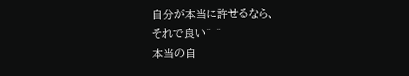自分が本当に許せるなら、
それで良い^ ^
本当の自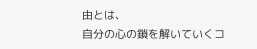由とは、
自分の心の鎖を解いていくコ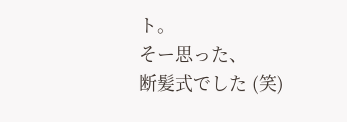ト。
そー思った、
断髪式でした (笑)